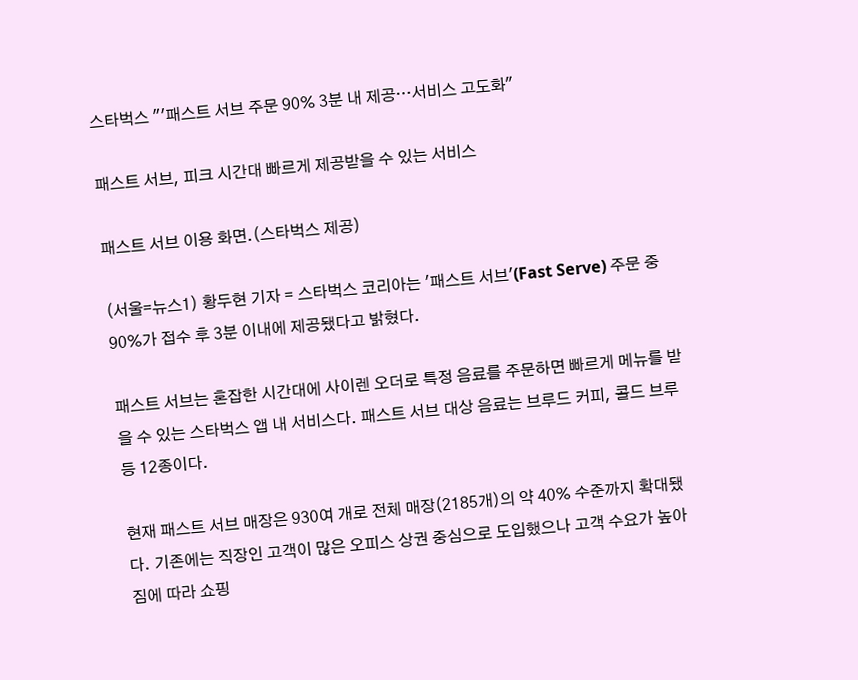스타벅스 "'패스트 서브 주문 90% 3분 내 제공…서비스 고도화"

패스트 서브, 피크 시간대 빠르게 제공받을 수 있는 서비스

패스트 서브 이용 화면.(스타벅스 제공)

(서울=뉴스1) 황두현 기자 = 스타벅스 코리아는 '패스트 서브'(Fast Serve) 주문 중 90%가 접수 후 3분 이내에 제공됐다고 밝혔다.

패스트 서브는 혼잡한 시간대에 사이렌 오더로 특정 음료를 주문하면 빠르게 메뉴를 받을 수 있는 스타벅스 앱 내 서비스다. 패스트 서브 대상 음료는 브루드 커피, 콜드 브루 등 12종이다.

현재 패스트 서브 매장은 930여 개로 전체 매장(2185개)의 약 40% 수준까지 확대됐다. 기존에는 직장인 고객이 많은 오피스 상권 중심으로 도입했으나 고객 수요가 높아짐에 따라 쇼핑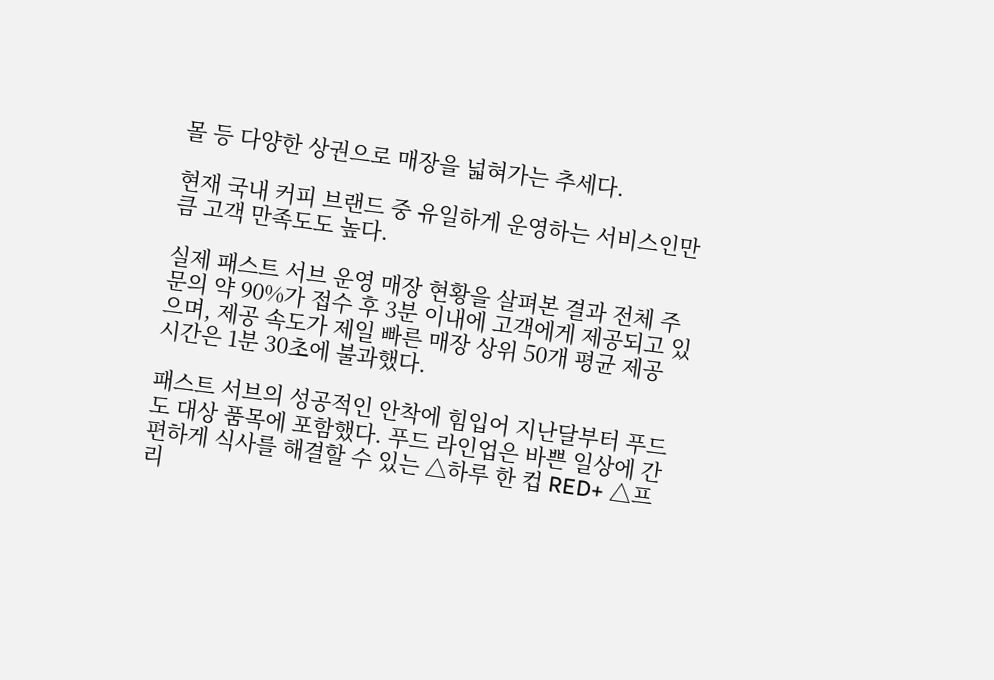몰 등 다양한 상권으로 매장을 넓혀가는 추세다.

현재 국내 커피 브랜드 중 유일하게 운영하는 서비스인만큼 고객 만족도도 높다.

실제 패스트 서브 운영 매장 현황을 살펴본 결과 전체 주문의 약 90%가 접수 후 3분 이내에 고객에게 제공되고 있으며, 제공 속도가 제일 빠른 매장 상위 50개 평균 제공 시간은 1분 30초에 불과했다.

패스트 서브의 성공적인 안착에 힘입어 지난달부터 푸드도 대상 품목에 포함했다. 푸드 라인업은 바쁜 일상에 간편하게 식사를 해결할 수 있는 △하루 한 컵 RED+ △프리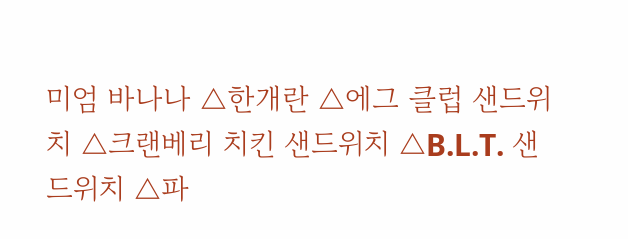미엄 바나나 △한개란 △에그 클럽 샌드위치 △크랜베리 치킨 샌드위치 △B.L.T. 샌드위치 △파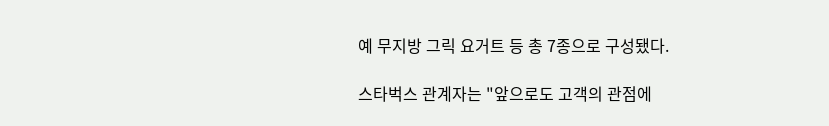예 무지방 그릭 요거트 등 총 7종으로 구성됐다.

스타벅스 관계자는 "앞으로도 고객의 관점에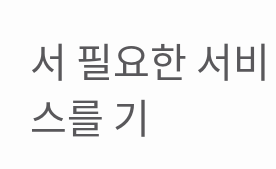서 필요한 서비스를 기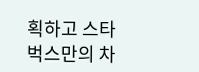획하고 스타벅스만의 차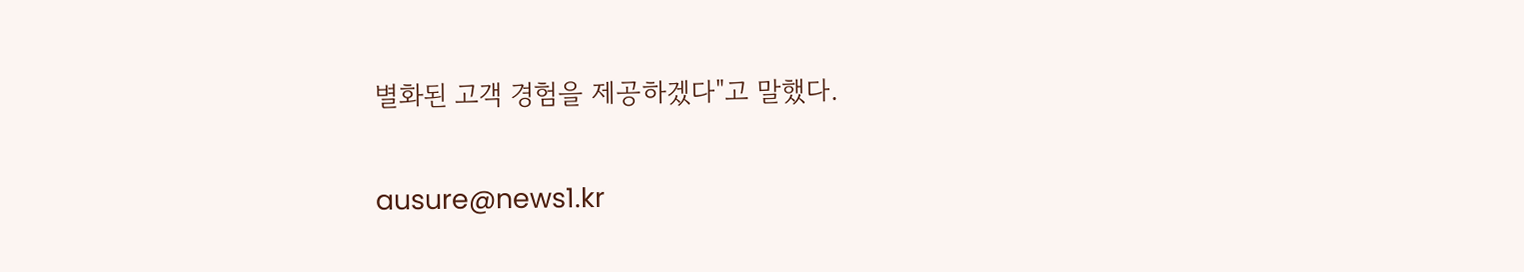별화된 고객 경험을 제공하겠다"고 말했다.

ausure@news1.kr